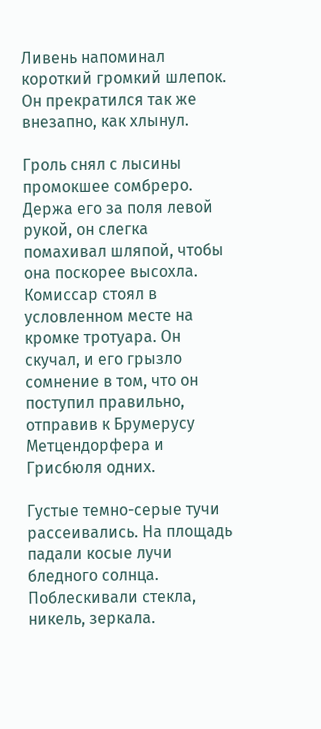Ливень напоминал короткий громкий шлепок. Он прекратился так же внезапно, как хлынул.

Гроль снял с лысины промокшее сомбреро. Держа его за поля левой рукой, он слегка помахивал шляпой, чтобы она поскорее высохла. Комиссар стоял в условленном месте на кромке тротуара. Он скучал, и его грызло сомнение в том, что он поступил правильно, отправив к Брумерусу Метцендорфера и Грисбюля одних.

Густые темно-серые тучи рассеивались. На площадь падали косые лучи бледного солнца. Поблескивали стекла, никель, зеркала.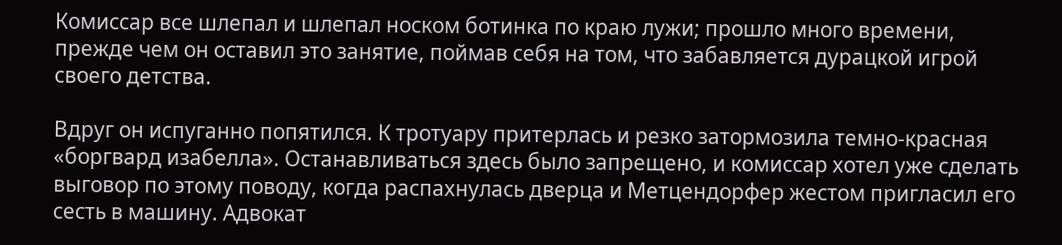Комиссар все шлепал и шлепал носком ботинка по краю лужи; прошло много времени, прежде чем он оставил это занятие, поймав себя на том, что забавляется дурацкой игрой своего детства.

Вдруг он испуганно попятился. К тротуару притерлась и резко затормозила темно-красная «боргвард изабелла». Останавливаться здесь было запрещено, и комиссар хотел уже сделать выговор по этому поводу, когда распахнулась дверца и Метцендорфер жестом пригласил его сесть в машину. Адвокат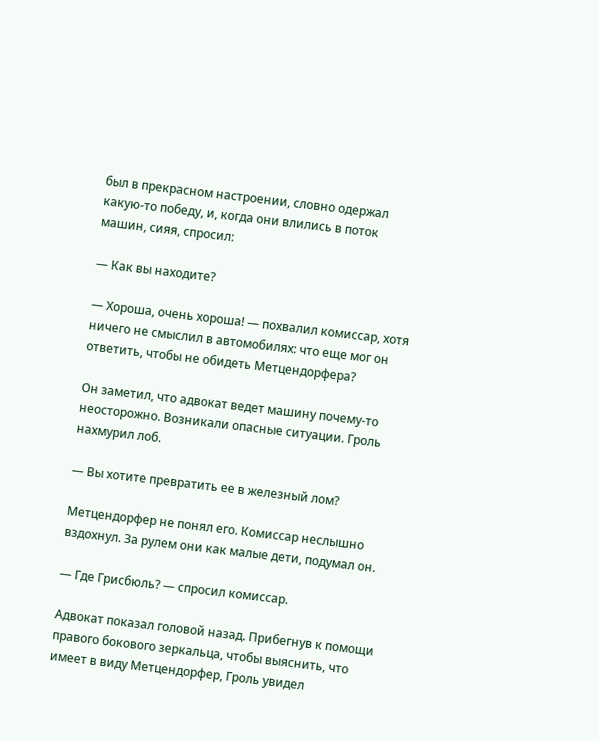был в прекрасном настроении, словно одержал какую-то победу, и, когда они влились в поток машин, сияя, спросил:

— Как вы находите?

— Хороша, очень хороша! — похвалил комиссар, хотя ничего не смыслил в автомобилях: что еще мог он ответить, чтобы не обидеть Метцендорфера?

Он заметил, что адвокат ведет машину почему-то неосторожно. Возникали опасные ситуации. Гроль нахмурил лоб.

— Вы хотите превратить ее в железный лом?

Метцендорфер не понял его. Комиссар неслышно вздохнул. За рулем они как малые дети, подумал он.

— Где Грисбюль? — спросил комиссар.

Адвокат показал головой назад. Прибегнув к помощи правого бокового зеркальца, чтобы выяснить, что имеет в виду Метцендорфер, Гроль увидел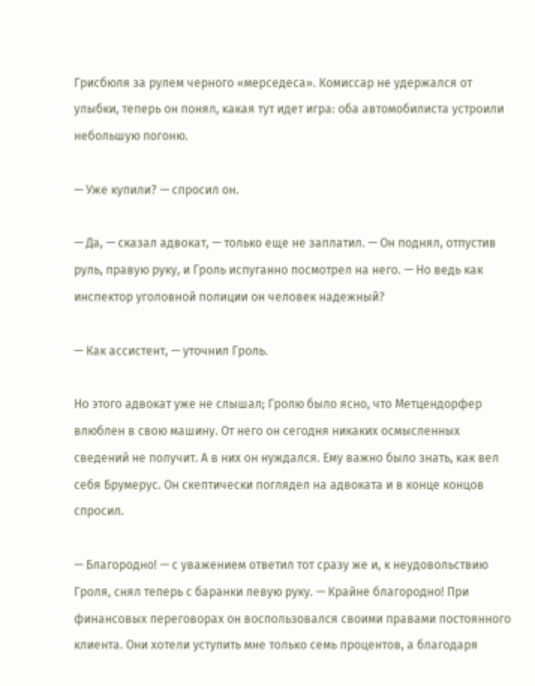Грисбюля за рулем черного «мерседеса». Комиссар не удержался от улыбки, теперь он понял, какая тут идет игра: оба автомобилиста устроили небольшую погоню.

— Уже купили? — спросил он.

— Да, — сказал адвокат, — только еще не заплатил. — Он поднял, отпустив руль, правую руку, и Гроль испуганно посмотрел на него. — Но ведь как инспектор уголовной полиции он человек надежный?

— Как ассистент, — уточнил Гроль.

Но этого адвокат уже не слышал; Гролю было ясно, что Метцендорфер влюблен в свою машину. От него он сегодня никаких осмысленных сведений не получит. А в них он нуждался. Ему важно было знать, как вел себя Брумерус. Он скептически поглядел на адвоката и в конце концов спросил.

— Благородно! — с уважением ответил тот сразу же и, к неудовольствию Гроля, снял теперь с баранки левую руку. — Крайне благородно! При финансовых переговорах он воспользовался своими правами постоянного клиента. Они хотели уступить мне только семь процентов, а благодаря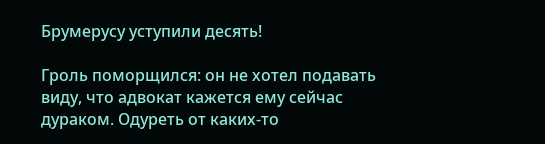Брумерусу уступили десять!

Гроль поморщился: он не хотел подавать виду, что адвокат кажется ему сейчас дураком. Одуреть от каких-то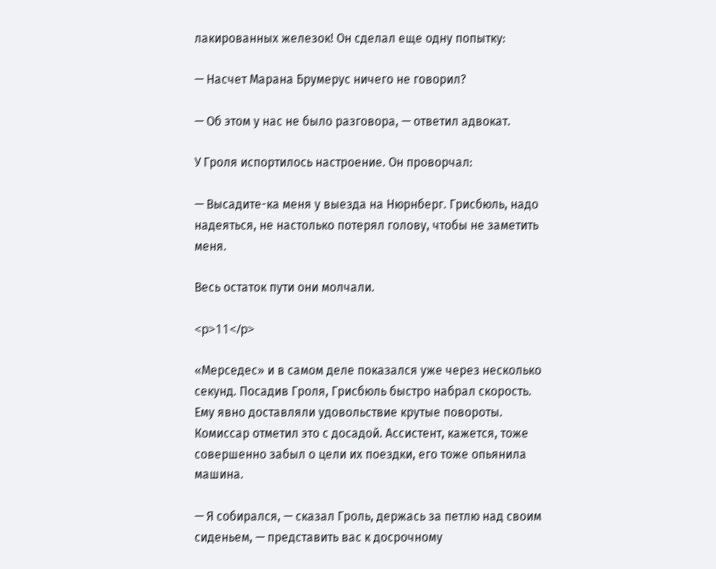лакированных железок! Он сделал еще одну попытку:

— Насчет Марана Брумерус ничего не говорил?

— Об этом у нас не было разговора, — ответил адвокат.

У Гроля испортилось настроение. Он проворчал:

— Высадите-ка меня у выезда на Нюрнберг. Грисбюль, надо надеяться, не настолько потерял голову, чтобы не заметить меня.

Весь остаток пути они молчали.

<p>11</p>

«Мерседес» и в самом деле показался уже через несколько секунд. Посадив Гроля, Грисбюль быстро набрал скорость. Ему явно доставляли удовольствие крутые повороты. Комиссар отметил это с досадой. Ассистент, кажется, тоже совершенно забыл о цели их поездки, его тоже опьянила машина.

— Я собирался, — сказал Гроль, держась за петлю над своим сиденьем, — представить вас к досрочному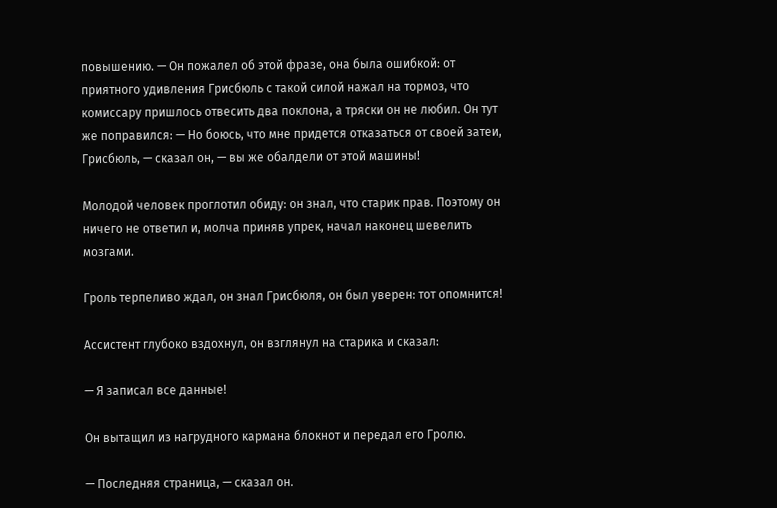повышению. — Он пожалел об этой фразе, она была ошибкой: от приятного удивления Грисбюль с такой силой нажал на тормоз, что комиссару пришлось отвесить два поклона, а тряски он не любил. Он тут же поправился: — Но боюсь, что мне придется отказаться от своей затеи, Грисбюль, — сказал он, — вы же обалдели от этой машины!

Молодой человек проглотил обиду: он знал, что старик прав. Поэтому он ничего не ответил и, молча приняв упрек, начал наконец шевелить мозгами.

Гроль терпеливо ждал, он знал Грисбюля, он был уверен: тот опомнится!

Ассистент глубоко вздохнул, он взглянул на старика и сказал:

— Я записал все данные!

Он вытащил из нагрудного кармана блокнот и передал его Гролю.

— Последняя страница, — сказал он.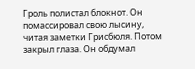Гроль полистал блокнот. Он помассировал свою лысину, читая заметки Грисбюля. Потом закрыл глаза. Он обдумал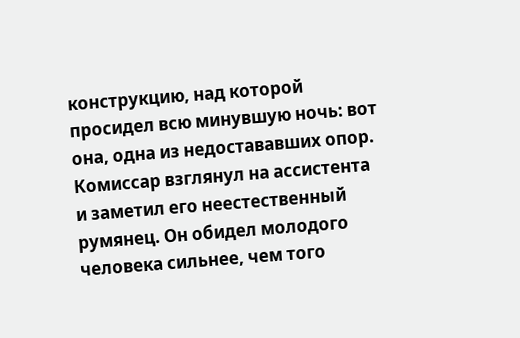конструкцию, над которой просидел всю минувшую ночь: вот она, одна из недостававших опор. Комиссар взглянул на ассистента и заметил его неестественный румянец. Он обидел молодого человека сильнее, чем того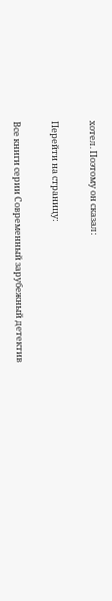хотел. Поэтому он сказал:

Перейти на страницу:

Все книги серии Современный зарубежный детектив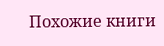Похожие книги